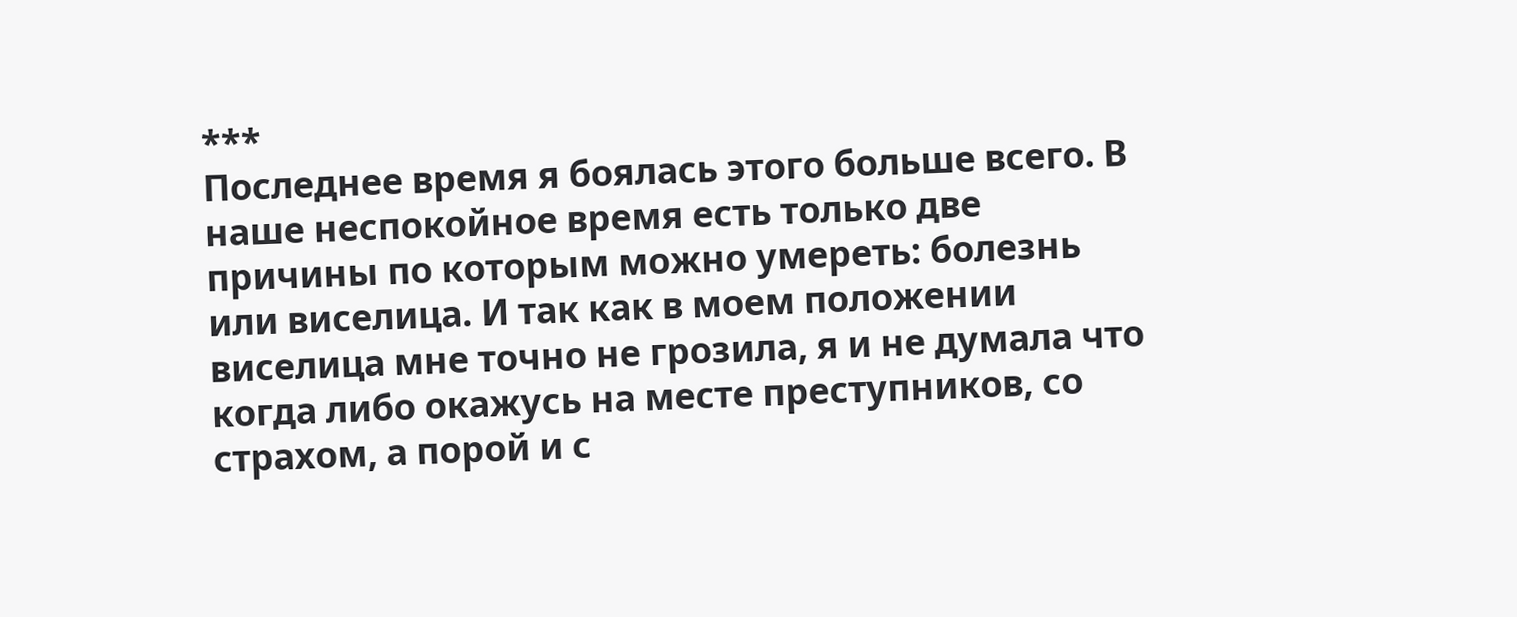***
Последнее время я боялась этого больше всего. В наше неспокойное время есть только две причины по которым можно умереть: болезнь или виселица. И так как в моем положении виселица мне точно не грозила, я и не думала что когда либо окажусь на месте преступников, со страхом, а порой и с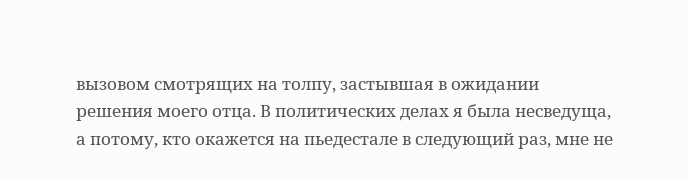вызовом смотрящих на толпу, застывшая в ожидании решения моего отца. В политических делах я была несведуща, а потому, кто окажется на пьедестале в следующий раз, мне не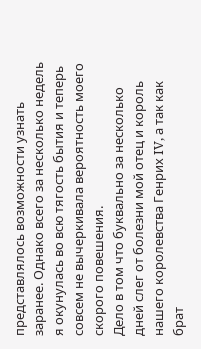представлялось возможности узнать заранее. Однако всего за несколько недель я окунулась во всю тягость бытия и теперь совсем не вычеркивала вероятность моего скорого повешения.
Дело в том что буквально за несколько дней слег от болезни мой отец и король нашего королевства Генрих IV, а так как брат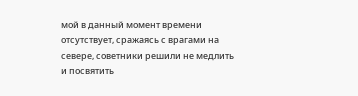мой в данный момент времени отсутствует, сражаясь с врагами на севере, советники решили не медлить и посвятить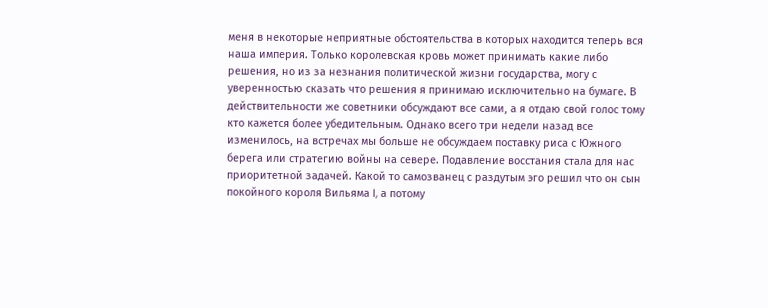меня в некоторые неприятные обстоятельства в которых находится теперь вся наша империя. Только королевская кровь может принимать какие либо решения, но из за незнания политической жизни государства, могу с уверенностью сказать что решения я принимаю исключительно на бумаге. В действительности же советники обсуждают все сами, а я отдаю свой голос тому кто кажется более убедительным. Однако всего три недели назад все изменилось, на встречах мы больше не обсуждаем поставку риса с Южного берега или стратегию войны на севере. Подавление восстания стала для нас приоритетной задачей. Какой то самозванец с раздутым эго решил что он сын покойного короля Вильяма I, а потому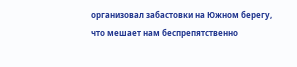организовал забастовки на Южном берегу, что мешает нам беспрепятственно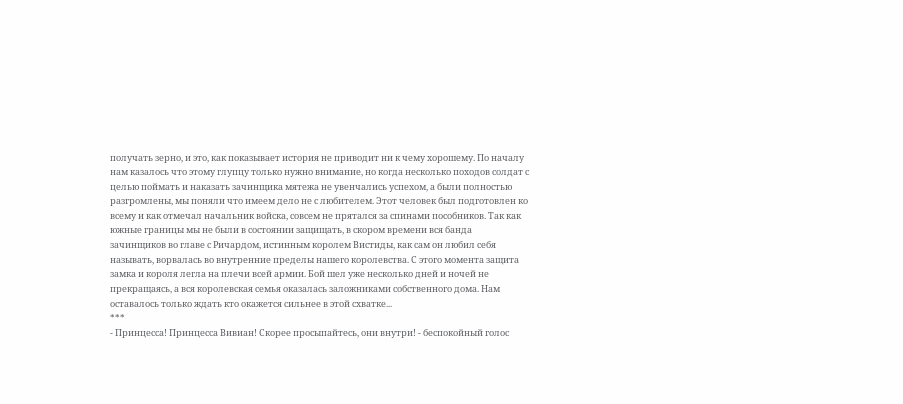получать зерно, и это, как показывает история не приводит ни к чему хорошему. По началу нам казалось что этому глупцу только нужно внимание, но когда несколько походов солдат с целью поймать и наказать зачинщика мятежа не увенчались успехом, а были полностью разгромлены, мы поняли что имеем дело не с любителем. Этот человек был подготовлен ко всему и как отмечал начальник войска, совсем не прятался за спинами пособников. Так как южные границы мы не были в состоянии защищать, в скором времени вся банда зачинщиков во главе с Ричардом, истинным королем Вистиды, как сам он любил себя называть, ворвалась во внутренние пределы нашего королевства. С этого момента защита замка и короля легла на плечи всей армии. Бой шел уже несколько дней и ночей не прекращаясь, а вся королевская семья оказалась заложниками собственного дома. Нам оставалось только ждать кто окажется сильнее в этой схватке...
***
- Принцесса! Принцесса Вивиан! Скорее просыпайтесь, они внутри! - беспокойный голос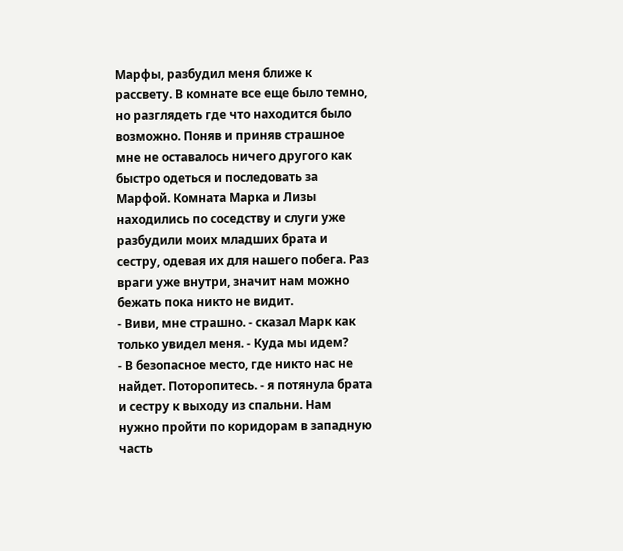Марфы, разбудил меня ближе к рассвету. В комнате все еще было темно, но разглядеть где что находится было возможно. Поняв и приняв страшное мне не оставалось ничего другого как быстро одеться и последовать за Марфой. Комната Марка и Лизы находились по соседству и слуги уже разбудили моих младших брата и сестру, одевая их для нашего побега. Раз враги уже внутри, значит нам можно бежать пока никто не видит.
- Виви, мне страшно. - сказал Марк как только увидел меня. - Куда мы идем?
- В безопасное место, где никто нас не найдет. Поторопитесь. - я потянула брата и сестру к выходу из спальни. Нам нужно пройти по коридорам в западную часть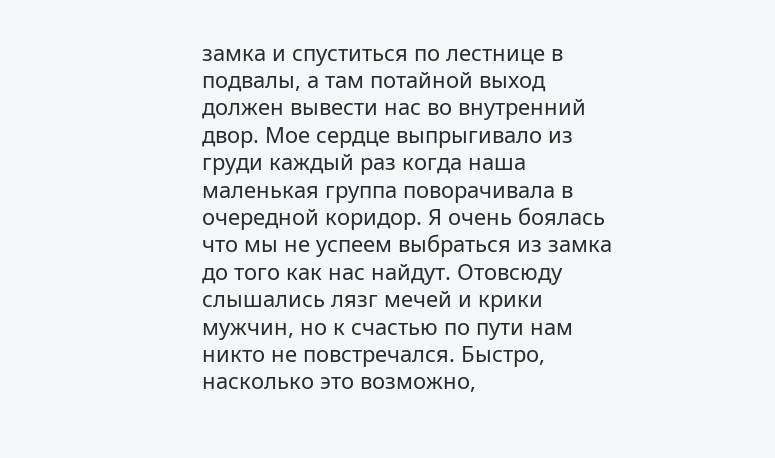замка и спуститься по лестнице в подвалы, а там потайной выход должен вывести нас во внутренний двор. Мое сердце выпрыгивало из груди каждый раз когда наша маленькая группа поворачивала в очередной коридор. Я очень боялась что мы не успеем выбраться из замка до того как нас найдут. Отовсюду слышались лязг мечей и крики мужчин, но к счастью по пути нам никто не повстречался. Быстро, насколько это возможно,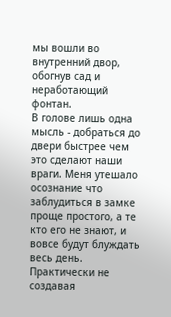мы вошли во внутренний двор, обогнув сад и неработающий фонтан.
В голове лишь одна мысль - добраться до двери быстрее чем это сделают наши враги. Меня утешало осознание что заблудиться в замке проще простого, а те кто его не знают, и вовсе будут блуждать весь день. Практически не создавая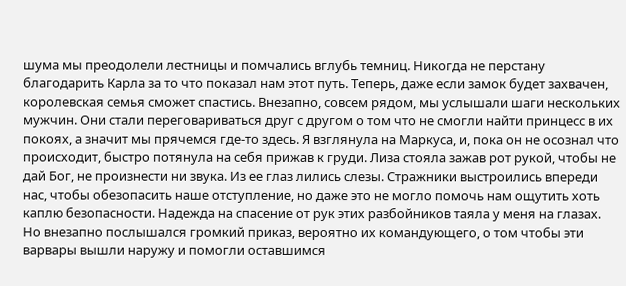шума мы преодолели лестницы и помчались вглубь темниц. Никогда не перстану благодарить Карла за то что показал нам этот путь. Теперь, даже если замок будет захвачен, королевская семья сможет спастись. Внезапно, совсем рядом, мы услышали шаги нескольких мужчин. Они стали переговариваться друг с другом о том что не смогли найти принцесс в их покоях, а значит мы прячемся где-то здесь. Я взглянула на Маркуса, и, пока он не осознал что происходит, быстро потянула на себя прижав к груди. Лиза стояла зажав рот рукой, чтобы не дай Бог, не произнести ни звука. Из ее глаз лились слезы. Стражники выстроились впереди нас, чтобы обезопасить наше отступление, но даже это не могло помочь нам ощутить хоть каплю безопасности. Надежда на спасение от рук этих разбойников таяла у меня на глазах.
Но внезапно послышался громкий приказ, вероятно их командующего, о том чтобы эти варвары вышли наружу и помогли оставшимся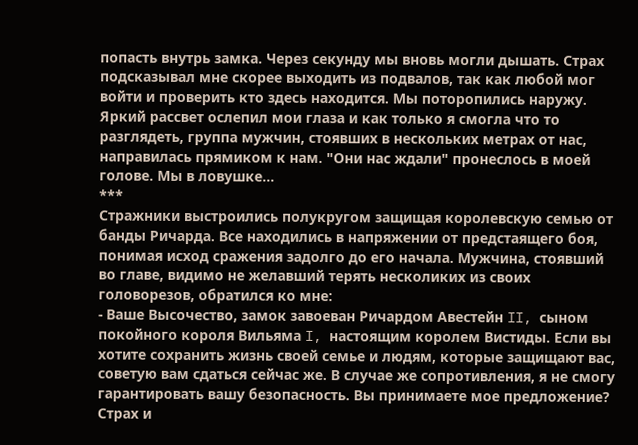попасть внутрь замка. Через секунду мы вновь могли дышать. Страх подсказывал мне скорее выходить из подвалов, так как любой мог войти и проверить кто здесь находится. Мы поторопились наружу. Яркий рассвет ослепил мои глаза и как только я смогла что то разглядеть, группа мужчин, стоявших в нескольких метрах от нас, направилась прямиком к нам. "Они нас ждали" пронеслось в моей голове. Мы в ловушке...
***
Стражники выстроились полукругом защищая королевскую семью от банды Ричарда. Все находились в напряжении от предстаящего боя, понимая исход сражения задолго до его начала. Мужчина, стоявший во главе, видимо не желавший терять несколиких из своих головорезов, обратился ко мне:
- Ваше Высочество, замок завоеван Ричардом Авестейн II, сыном покойного короля Вильяма I, настоящим королем Вистиды. Если вы хотите сохранить жизнь своей семье и людям, которые защищают вас, советую вам сдаться сейчас же. В случае же сопротивления, я не смогу гарантировать вашу безопасность. Вы принимаете мое предложение?
Страх и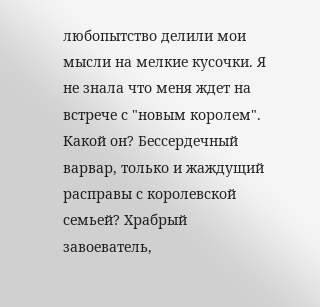любопытство делили мои мысли на мелкие кусочки. Я не знала что меня ждет на встрече с "новым королем". Какой он? Бессердечный варвар, только и жаждущий расправы с королевской семьей? Храбрый завоеватель,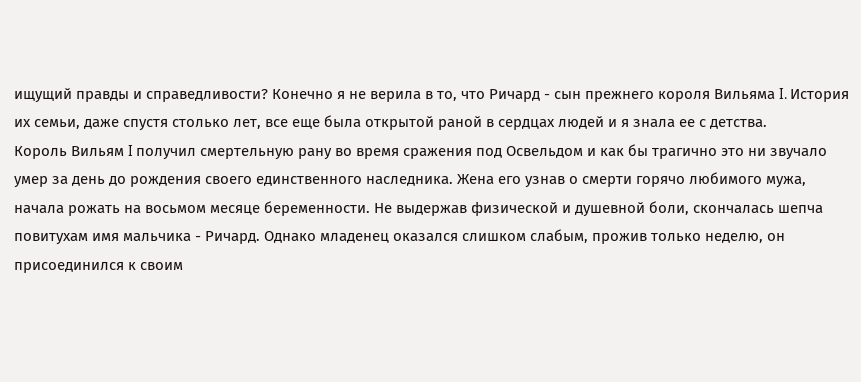ищущий правды и справедливости? Конечно я не верила в то, что Ричард - сын прежнего короля Вильяма I. История их семьи, даже спустя столько лет, все еще была открытой раной в сердцах людей и я знала ее с детства.
Король Вильям I получил смертельную рану во время сражения под Освельдом и как бы трагично это ни звучало умер за день до рождения своего единственного наследника. Жена его узнав о смерти горячо любимого мужа, начала рожать на восьмом месяце беременности. Не выдержав физической и душевной боли, скончалась шепча повитухам имя мальчика - Ричард. Однако младенец оказался слишком слабым, прожив только неделю, он присоединился к своим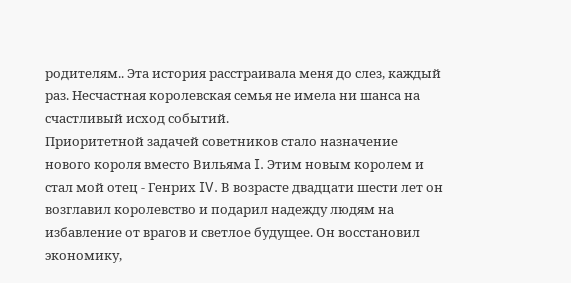родителям.. Эта история расстраивала меня до слез, каждый раз. Несчастная королевская семья не имела ни шанса на счастливый исход событий.
Приоритетной задачей советников стало назначение нового короля вместо Вильяма I. Этим новым королем и стал мой отец - Генрих IV. В возрасте двадцати шести лет он возглавил королевство и подарил надежду людям на избавление от врагов и светлое будущее. Он восстановил экономику,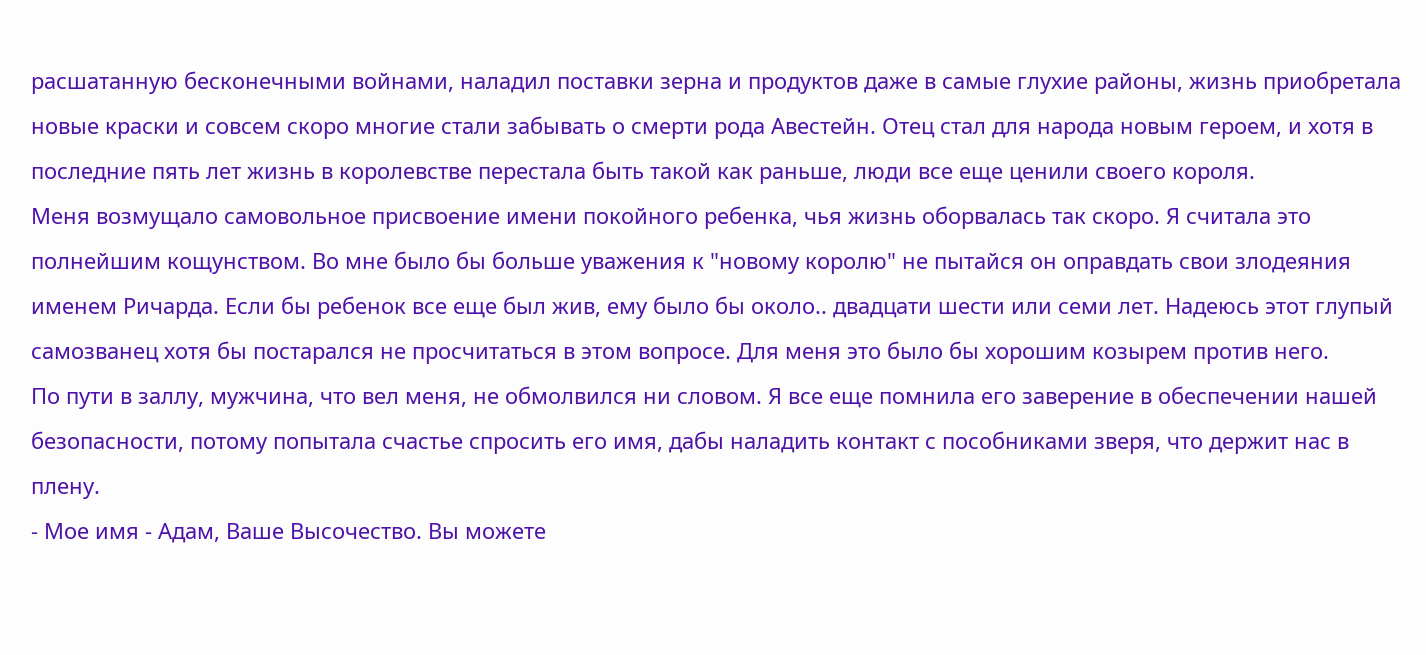расшатанную бесконечными войнами, наладил поставки зерна и продуктов даже в самые глухие районы, жизнь приобретала новые краски и совсем скоро многие стали забывать о смерти рода Авестейн. Отец стал для народа новым героем, и хотя в последние пять лет жизнь в королевстве перестала быть такой как раньше, люди все еще ценили своего короля.
Меня возмущало самовольное присвоение имени покойного ребенка, чья жизнь оборвалась так скоро. Я считала это полнейшим кощунством. Во мне было бы больше уважения к "новому королю" не пытайся он оправдать свои злодеяния именем Ричарда. Если бы ребенок все еще был жив, ему было бы около.. двадцати шести или семи лет. Надеюсь этот глупый самозванец хотя бы постарался не просчитаться в этом вопросе. Для меня это было бы хорошим козырем против него.
По пути в заллу, мужчина, что вел меня, не обмолвился ни словом. Я все еще помнила его заверение в обеспечении нашей безопасности, потому попытала счастье спросить его имя, дабы наладить контакт с пособниками зверя, что держит нас в плену.
- Мое имя - Адам, Ваше Высочество. Вы можете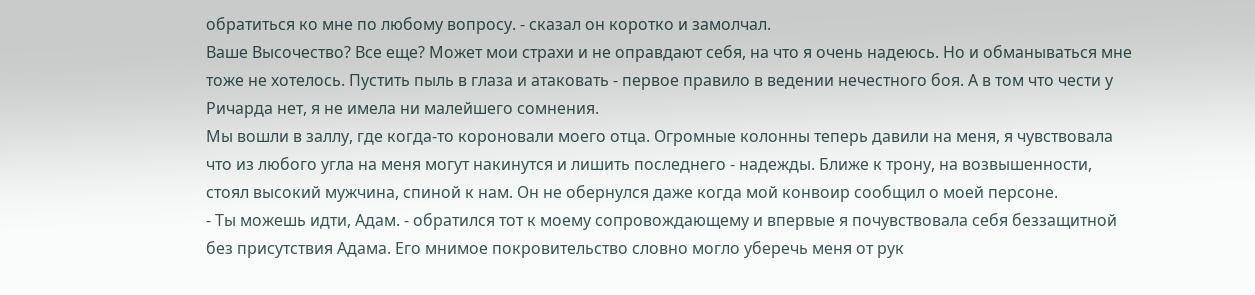обратиться ко мне по любому вопросу. - сказал он коротко и замолчал.
Ваше Высочество? Все еще? Может мои страхи и не оправдают себя, на что я очень надеюсь. Но и обманываться мне тоже не хотелось. Пустить пыль в глаза и атаковать - первое правило в ведении нечестного боя. А в том что чести у Ричарда нет, я не имела ни малейшего сомнения.
Мы вошли в заллу, где когда-то короновали моего отца. Огромные колонны теперь давили на меня, я чувствовала что из любого угла на меня могут накинутся и лишить последнего - надежды. Ближе к трону, на возвышенности, стоял высокий мужчина, спиной к нам. Он не обернулся даже когда мой конвоир сообщил о моей персоне.
- Ты можешь идти, Адам. - обратился тот к моему сопровождающему и впервые я почувствовала себя беззащитной без присутствия Адама. Его мнимое покровительство словно могло уберечь меня от рук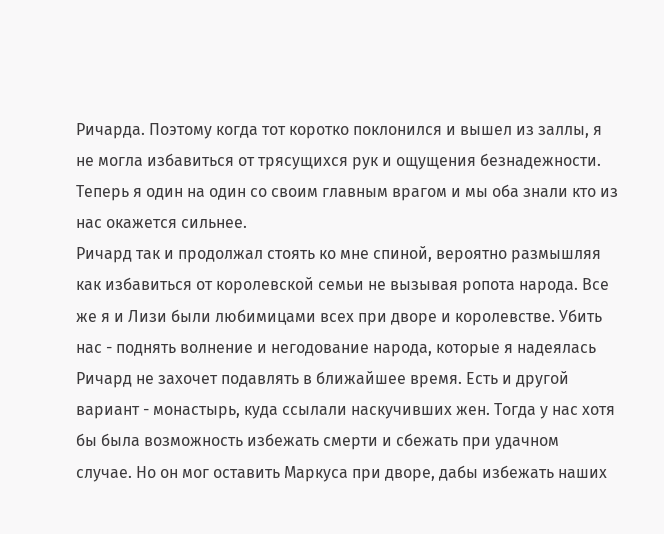Ричарда. Поэтому когда тот коротко поклонился и вышел из заллы, я не могла избавиться от трясущихся рук и ощущения безнадежности. Теперь я один на один со своим главным врагом и мы оба знали кто из нас окажется сильнее.
Ричард так и продолжал стоять ко мне спиной, вероятно размышляя как избавиться от королевской семьи не вызывая ропота народа. Все же я и Лизи были любимицами всех при дворе и королевстве. Убить нас - поднять волнение и негодование народа, которые я надеялась Ричард не захочет подавлять в ближайшее время. Есть и другой вариант - монастырь, куда ссылали наскучивших жен. Тогда у нас хотя бы была возможность избежать смерти и сбежать при удачном случае. Но он мог оставить Маркуса при дворе, дабы избежать наших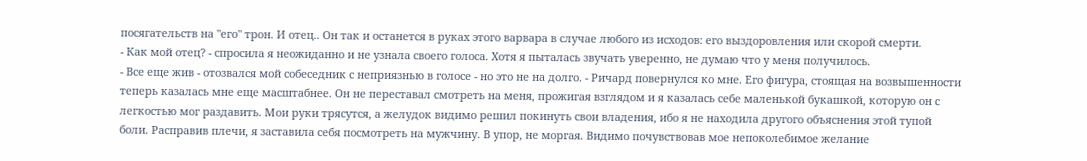посягательств на "его" трон. И отец.. Он так и останется в руках этого варвара в случае любого из исходов: его выздоровления или скорой смерти.
- Как мой отец? - спросила я неожиданно и не узнала своего голоса. Хотя я пыталась звучать уверенно, не думаю что у меня получилось.
- Все еще жив - отозвался мой собеседник с неприязнью в голосе - но это не на долго. - Ричард повернулся ко мне. Его фигура, стоящая на возвышенности теперь казалась мне еще масштабнее. Он не переставал смотреть на меня, прожигая взглядом и я казалась себе маленькой букашкой, которую он с легкостью мог раздавить. Мои руки трясутся, а желудок видимо решил покинуть свои владения, ибо я не находила другого объяснения этой тупой боли. Расправив плечи, я заставила себя посмотреть на мужчину. В упор, не моргая. Видимо почувствовав мое непоколебимое желание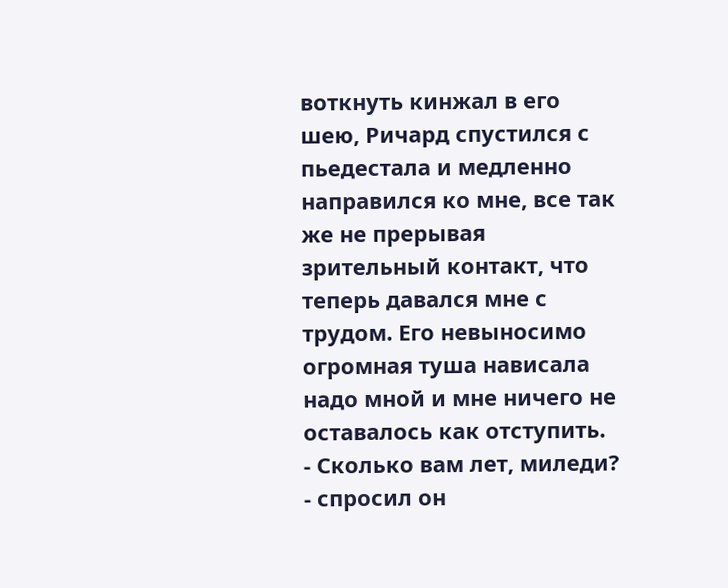воткнуть кинжал в его шею, Ричард спустился с пьедестала и медленно направился ко мне, все так же не прерывая зрительный контакт, что теперь давался мне с трудом. Его невыносимо огромная туша нависала надо мной и мне ничего не оставалось как отступить.
- Сколько вам лет, миледи? - спросил он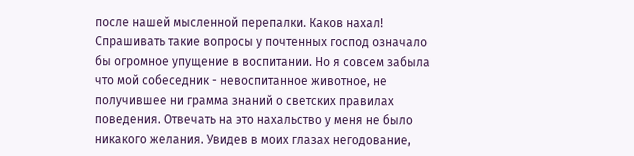после нашей мысленной перепалки. Каков нахал! Спрашивать такие вопросы у почтенных господ означало бы огромное упущение в воспитании. Но я совсем забыла что мой собеседник - невоспитанное животное, не получившее ни грамма знаний о светских правилах поведения. Отвечать на это нахальство у меня не было никакого желания. Увидев в моих глазах негодование,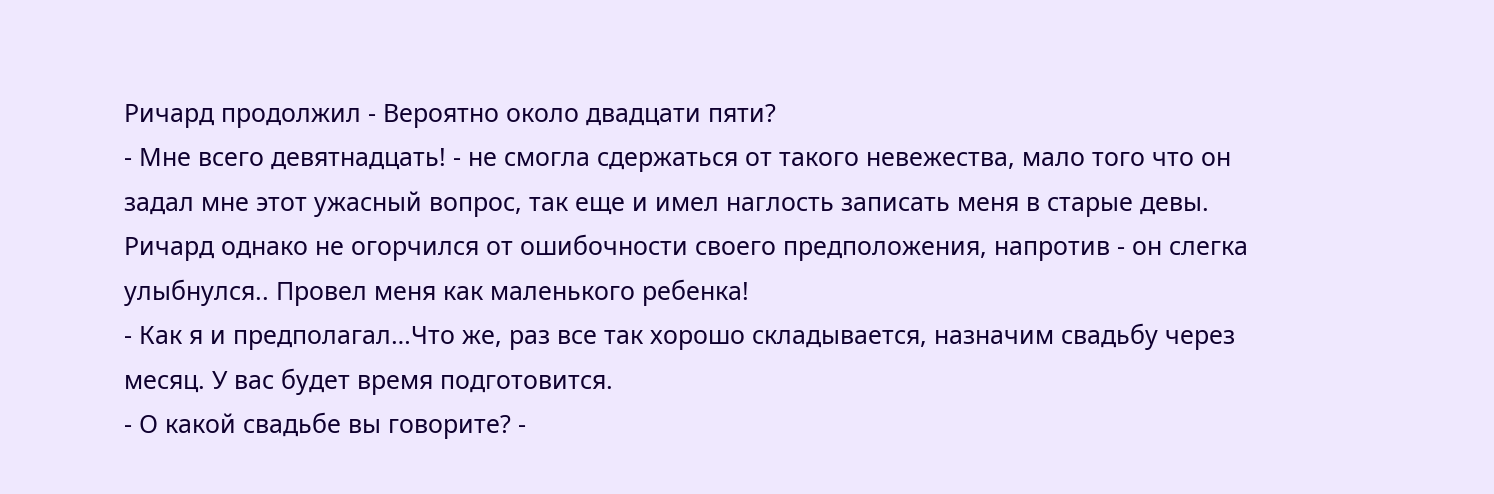Ричард продолжил - Вероятно около двадцати пяти?
- Мне всего девятнадцать! - не смогла сдержаться от такого невежества, мало того что он задал мне этот ужасный вопрос, так еще и имел наглость записать меня в старые девы. Ричард однако не огорчился от ошибочности своего предположения, напротив - он слегка улыбнулся.. Провел меня как маленького ребенка!
- Как я и предполагал…Что же, раз все так хорошо складывается, назначим свадьбу через месяц. У вас будет время подготовится.
- О какой свадьбе вы говорите? -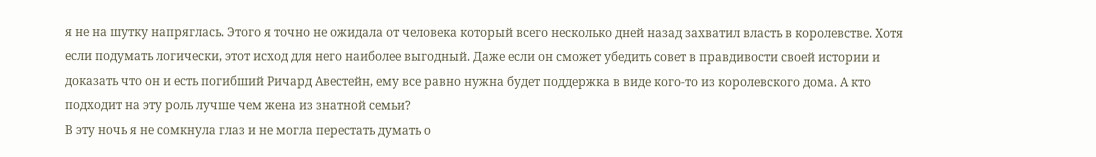я не на шутку напряглась. Этого я точно не ожидала от человека который всего несколько дней назад захватил власть в королевстве. Хотя если подумать логически, этот исход для него наиболее выгодный. Даже если он сможет убедить совет в правдивости своей истории и доказать что он и есть погибший Ричард Авестейн, ему все равно нужна будет поддержка в виде кого-то из королевского дома. А кто подходит на эту роль лучше чем жена из знатной семьи?
В эту ночь я не сомкнула глаз и не могла перестать думать о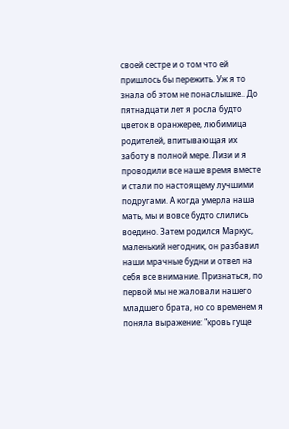своей сестре и о том что ей пришлось бы пережить. Уж я то знала об этом не понаслышке.. До пятнадцати лет я росла будто цветок в оранжерее, любимица родителей, впитывающая их заботу в полной мере. Лизи и я проводили все наше время вместе и стали по настоящему лучшими подругами. А когда умерла наша мать, мы и вовсе будто слились воедино. Затем родился Маркус, маленький негодник, он разбавил наши мрачные будни и отвел на себя все внимание. Признаться, по первой мы не жаловали нашего младшего брата, но со временем я поняла выражение: "кровь гуще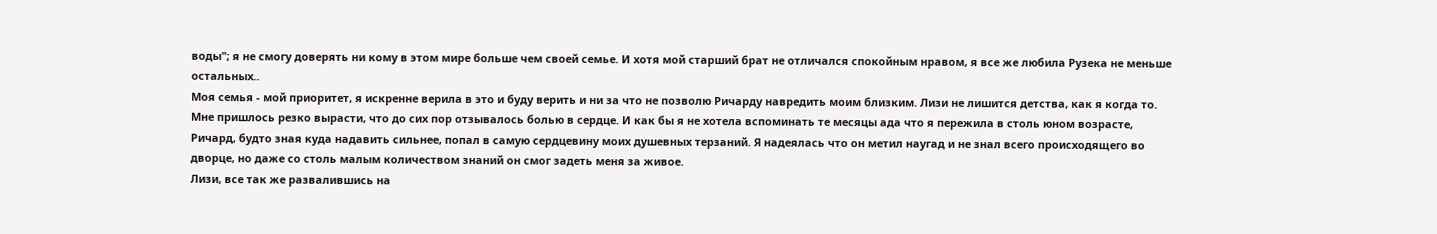воды"; я не смогу доверять ни кому в этом мире больше чем своей семье. И хотя мой старший брат не отличался спокойным нравом, я все же любила Рузека не меньше остальных..
Моя семья - мой приоритет, я искренне верила в это и буду верить и ни за что не позволю Ричарду навредить моим близким. Лизи не лишится детства, как я когда то. Мне пришлось резко вырасти, что до сих пор отзывалось болью в сердце. И как бы я не хотела вспоминать те месяцы ада что я пережила в столь юном возрасте, Ричард, будто зная куда надавить сильнее, попал в самую сердцевину моих душевных терзаний. Я надеялась что он метил наугад и не знал всего происходящего во дворце, но даже со столь малым количеством знаний он смог задеть меня за живое.
Лизи, все так же развалившись на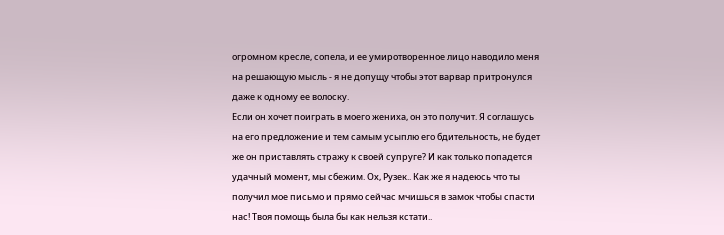огромном кресле, сопела, и ее умиротворенное лицо наводило меня на решающую мысль - я не допущу чтобы этот варвар притронулся даже к одному ее волоску.
Если он хочет поиграть в моего жениха, он это получит. Я соглашусь на его предложение и тем самым усыплю его бдительность, не будет же он приставлять стражу к своей супруге? И как только попадется удачный момент, мы сбежим. Ох, Рузек.. Как же я надеюсь что ты получил мое письмо и прямо сейчас мчишься в замок чтобы спасти нас! Твоя помощь была бы как нельзя кстати..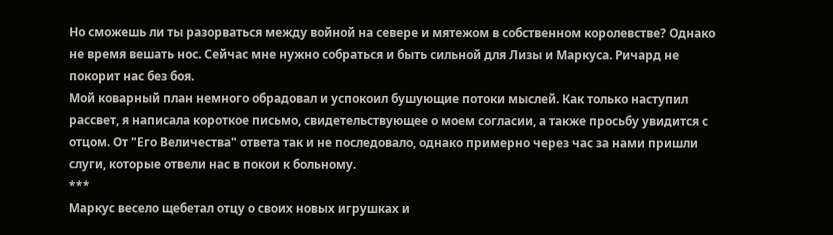Но сможешь ли ты разорваться между войной на севере и мятежом в собственном королевстве? Однако не время вешать нос. Сейчас мне нужно собраться и быть сильной для Лизы и Маркуса. Ричард не покорит нас без боя.
Мой коварный план немного обрадовал и успокоил бушующие потоки мыслей. Как только наступил рассвет, я написала короткое письмо, свидетельствующее о моем согласии, а также просьбу увидится с отцом. От "Его Величества" ответа так и не последовало, однако примерно через час за нами пришли слуги, которые отвели нас в покои к больному.
***
Маркус весело щебетал отцу о своих новых игрушках и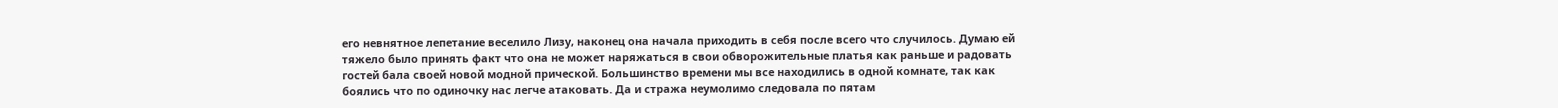его невнятное лепетание веселило Лизу, наконец она начала приходить в себя после всего что случилось. Думаю ей тяжело было принять факт что она не может наряжаться в свои обворожительные платья как раньше и радовать гостей бала своей новой модной прической. Большинство времени мы все находились в одной комнате, так как боялись что по одиночку нас легче атаковать. Да и стража неумолимо следовала по пятам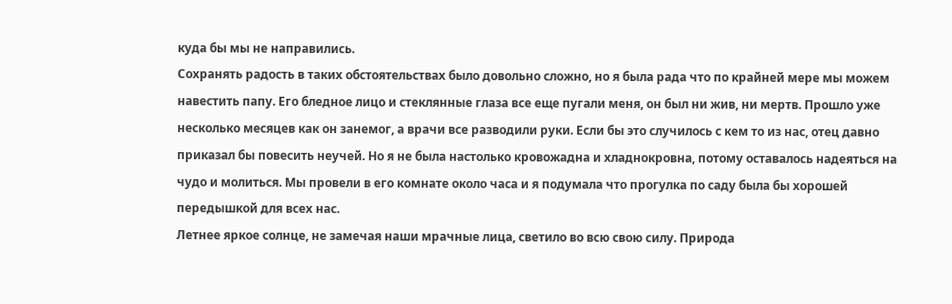куда бы мы не направились.
Сохранять радость в таких обстоятельствах было довольно сложно, но я была рада что по крайней мере мы можем навестить папу. Его бледное лицо и стеклянные глаза все еще пугали меня, он был ни жив, ни мертв. Прошло уже несколько месяцев как он занемог, а врачи все разводили руки. Если бы это случилось с кем то из нас, отец давно приказал бы повесить неучей. Но я не была настолько кровожадна и хладнокровна, потому оставалось надеяться на чудо и молиться. Мы провели в его комнате около часа и я подумала что прогулка по саду была бы хорошей передышкой для всех нас.
Летнее яркое солнце, не замечая наши мрачные лица, светило во всю свою силу. Природа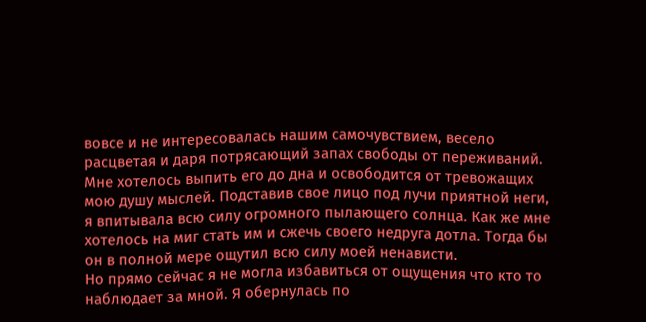вовсе и не интересовалась нашим самочувствием, весело расцветая и даря потрясающий запах свободы от переживаний. Мне хотелось выпить его до дна и освободится от тревожащих мою душу мыслей. Подставив свое лицо под лучи приятной неги, я впитывала всю силу огромного пылающего солнца. Как же мне хотелось на миг стать им и сжечь своего недруга дотла. Тогда бы он в полной мере ощутил всю силу моей ненависти.
Но прямо сейчас я не могла избавиться от ощущения что кто то наблюдает за мной. Я обернулась по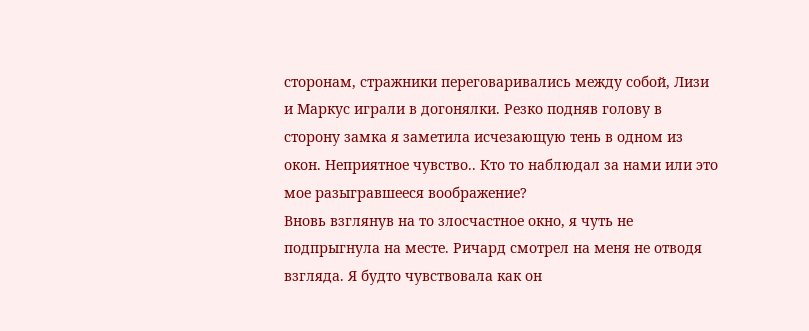сторонам, стражники переговаривались между собой, Лизи и Маркус играли в догонялки. Резко подняв голову в сторону замка я заметила исчезающую тень в одном из окон. Неприятное чувство.. Кто то наблюдал за нами или это мое разыгравшееся воображение?
Вновь взглянув на то злосчастное окно, я чуть не подпрыгнула на месте. Ричард смотрел на меня не отводя взгляда. Я будто чувствовала как он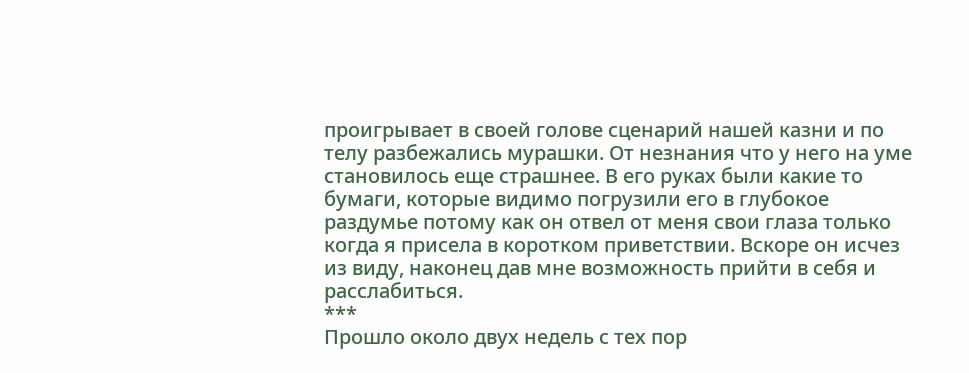проигрывает в своей голове сценарий нашей казни и по телу разбежались мурашки. От незнания что у него на уме становилось еще страшнее. В его руках были какие то бумаги, которые видимо погрузили его в глубокое раздумье потому как он отвел от меня свои глаза только когда я присела в коротком приветствии. Вскоре он исчез из виду, наконец дав мне возможность прийти в себя и расслабиться.
***
Прошло около двух недель с тех пор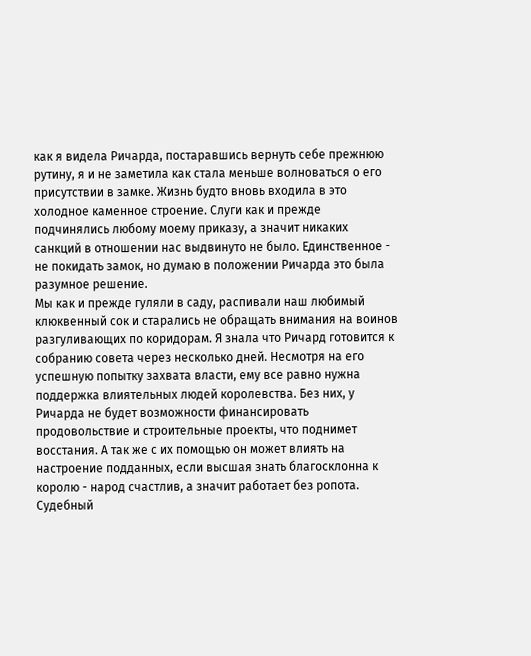как я видела Ричарда, постаравшись вернуть себе прежнюю рутину, я и не заметила как стала меньше волноваться о его присутствии в замке. Жизнь будто вновь входила в это холодное каменное строение. Слуги как и прежде подчинялись любому моему приказу, а значит никаких санкций в отношении нас выдвинуто не было. Единственное - не покидать замок, но думаю в положении Ричарда это была разумное решение.
Мы как и прежде гуляли в саду, распивали наш любимый клюквенный сок и старались не обращать внимания на воинов разгуливающих по коридорам. Я знала что Ричард готовится к собранию совета через несколько дней. Несмотря на его успешную попытку захвата власти, ему все равно нужна поддержка влиятельных людей королевства. Без них, у Ричарда не будет возможности финансировать продовольствие и строительные проекты, что поднимет восстания. А так же с их помощью он может влиять на настроение подданных, если высшая знать благосклонна к королю - народ счастлив, а значит работает без ропота.
Судебный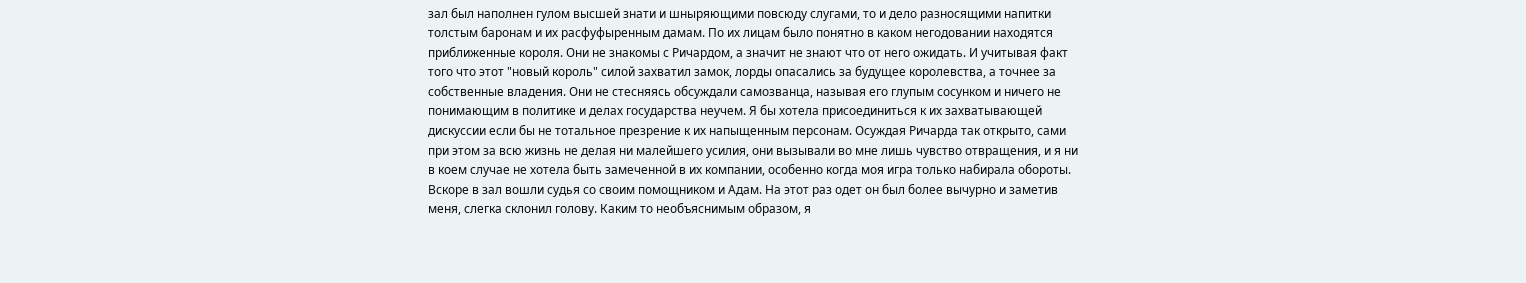зал был наполнен гулом высшей знати и шныряющими повсюду слугами, то и дело разносящими напитки толстым баронам и их расфуфыренным дамам. По их лицам было понятно в каком негодовании находятся приближенные короля. Они не знакомы с Ричардом, а значит не знают что от него ожидать. И учитывая факт того что этот "новый король" силой захватил замок, лорды опасались за будущее королевства, а точнее за собственные владения. Они не стесняясь обсуждали самозванца, называя его глупым сосунком и ничего не понимающим в политике и делах государства неучем. Я бы хотела присоединиться к их захватывающей дискуссии если бы не тотальное презрение к их напыщенным персонам. Осуждая Ричарда так открыто, сами при этом за всю жизнь не делая ни малейшего усилия, они вызывали во мне лишь чувство отвращения, и я ни в коем случае не хотела быть замеченной в их компании, особенно когда моя игра только набирала обороты.
Вскоре в зал вошли судья со своим помощником и Адам. На этот раз одет он был более вычурно и заметив меня, слегка склонил голову. Каким то необъяснимым образом, я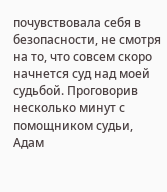почувствовала себя в безопасности, не смотря на то, что совсем скоро начнется суд над моей судьбой. Проговорив несколько минут с помощником судьи, Адам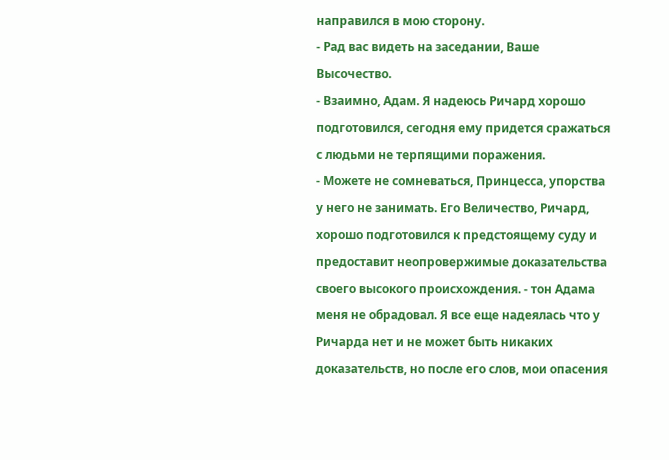направился в мою сторону.
- Рад вас видеть на заседании, Ваше Высочество.
- Взаимно, Адам. Я надеюсь Ричард хорошо подготовился, сегодня ему придется сражаться с людьми не терпящими поражения.
- Можете не сомневаться, Принцесса, упорства у него не занимать. Его Величество, Ричард, хорошо подготовился к предстоящему суду и предоставит неопровержимые доказательства своего высокого происхождения. - тон Адама меня не обрадовал. Я все еще надеялась что у Ричарда нет и не может быть никаких доказательств, но после его слов, мои опасения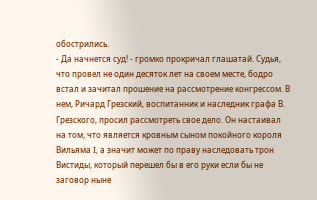обострились.
- Да начнется суд! - громко прокричал глашатай. Судья, что провел не один десяток лет на своем месте, бодро встал и зачитал прошение на рассмотрение конгрессом. В нем, Ричард Грезский, воспитанник и наследник графа В. Грезского, просил рассмотреть свое дело. Он настаивал на том, что является кровным сыном покойного короля Вильяма I, а значит может по праву наследовать трон Вистиды, который перешел бы в его руки если бы не заговор ныне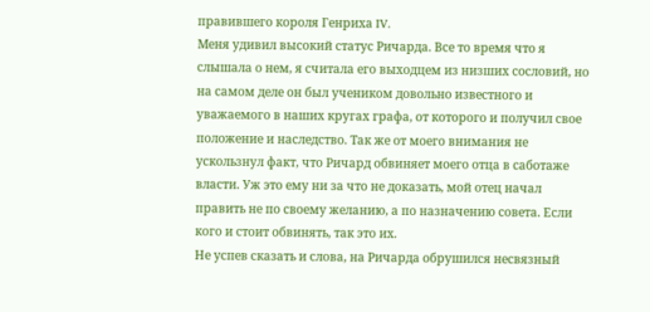правившего короля Генриха IV.
Меня удивил высокий статус Ричарда. Все то время что я слышала о нем, я считала его выходцем из низших сословий, но на самом деле он был учеником довольно известного и уважаемого в наших кругах графа, от которого и получил свое положение и наследство. Так же от моего внимания не ускользнул факт, что Ричард обвиняет моего отца в саботаже власти. Уж это ему ни за что не доказать, мой отец начал править не по своему желанию, а по назначению совета. Если кого и стоит обвинять, так это их.
Не успев сказать и слова, на Ричарда обрушился несвязный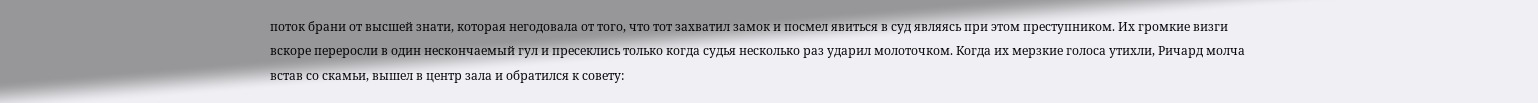поток брани от высшей знати, которая негодовала от того, что тот захватил замок и посмел явиться в суд являясь при этом преступником. Их громкие визги вскоре переросли в один нескончаемый гул и пресеклись только когда судья несколько раз ударил молоточком. Когда их мерзкие голоса утихли, Ричард молча встав со скамьи, вышел в центр зала и обратился к совету: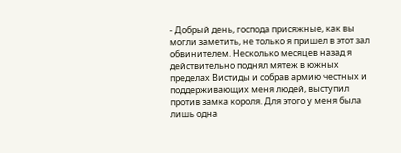- Добрый день, господа присяжные, как вы могли заметить, не только я пришел в этот зал обвинителем. Несколько месяцев назад я действительно поднял мятеж в южных пределах Вистиды и собрав армию честных и поддерживающих меня людей, выступил против замка короля. Для этого у меня была лишь одна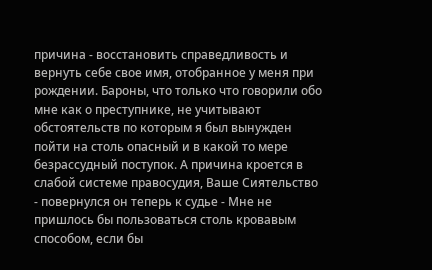причина - восстановить справедливость и вернуть себе свое имя, отобранное у меня при рождении. Бароны, что только что говорили обо мне как о преступнике, не учитывают обстоятельств по которым я был вынужден пойти на столь опасный и в какой то мере безрассудный поступок. А причина кроется в слабой системе правосудия, Ваше Сиятельство - повернулся он теперь к судье - Мне не пришлось бы пользоваться столь кровавым способом, если бы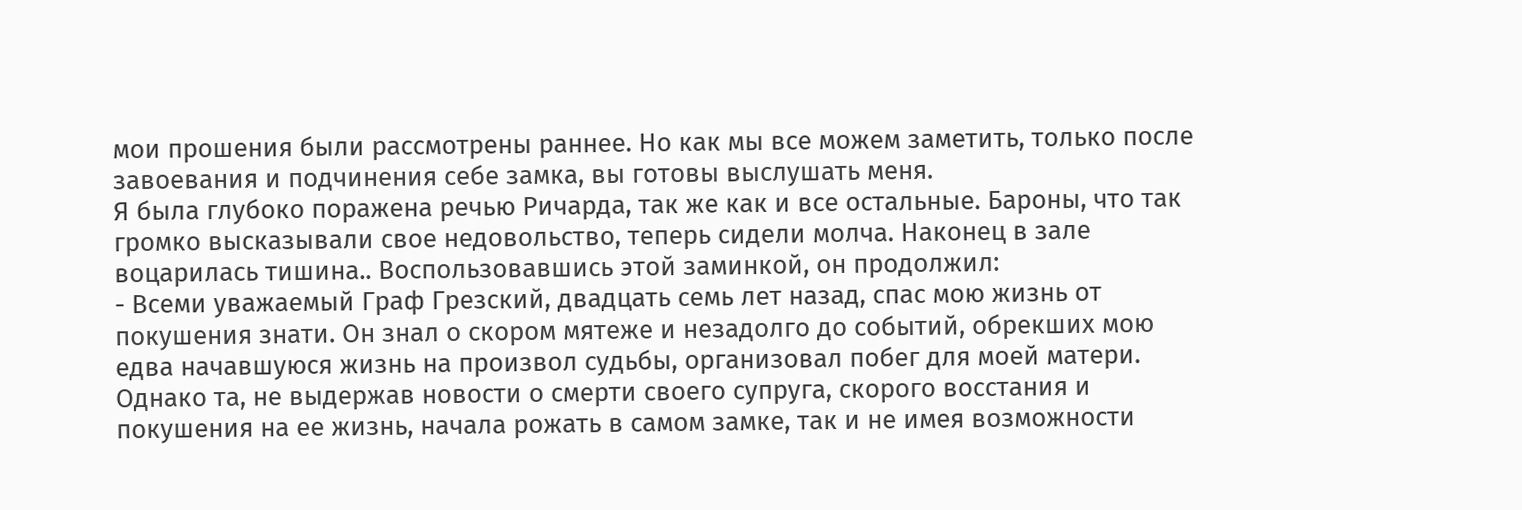мои прошения были рассмотрены раннее. Но как мы все можем заметить, только после завоевания и подчинения себе замка, вы готовы выслушать меня.
Я была глубоко поражена речью Ричарда, так же как и все остальные. Бароны, что так громко высказывали свое недовольство, теперь сидели молча. Наконец в зале воцарилась тишина.. Воспользовавшись этой заминкой, он продолжил:
- Всеми уважаемый Граф Грезский, двадцать семь лет назад, спас мою жизнь от покушения знати. Он знал о скором мятеже и незадолго до событий, обрекших мою едва начавшуюся жизнь на произвол судьбы, организовал побег для моей матери. Однако та, не выдержав новости о смерти своего супруга, скорого восстания и покушения на ее жизнь, начала рожать в самом замке, так и не имея возможности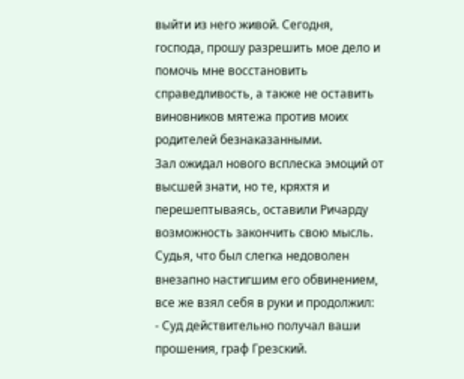выйти из него живой. Сегодня, господа, прошу разрешить мое дело и помочь мне восстановить справедливость, а также не оставить виновников мятежа против моих родителей безнаказанными.
Зал ожидал нового всплеска эмоций от высшей знати, но те, кряхтя и перешептываясь, оставили Ричарду возможность закончить свою мысль. Судья, что был слегка недоволен внезапно настигшим его обвинением, все же взял себя в руки и продолжил:
- Суд действительно получал ваши прошения, граф Грезский.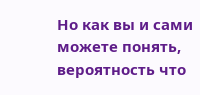Но как вы и сами можете понять, вероятность что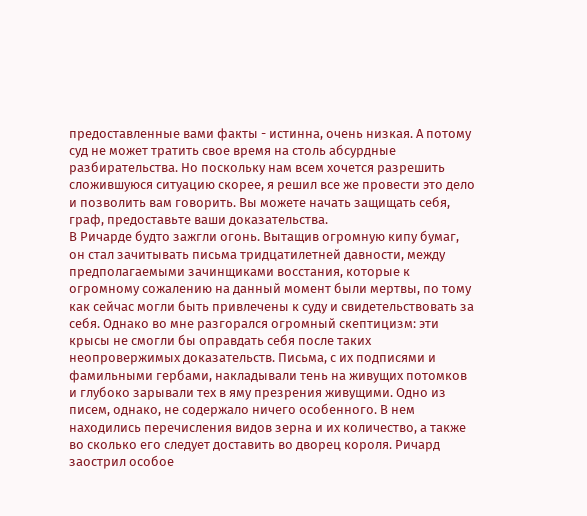предоставленные вами факты - истинна, очень низкая. А потому суд не может тратить свое время на столь абсурдные разбирательства. Но поскольку нам всем хочется разрешить сложившуюся ситуацию скорее, я решил все же провести это дело и позволить вам говорить. Вы можете начать защищать себя, граф, предоставьте ваши доказательства.
В Ричарде будто зажгли огонь. Вытащив огромную кипу бумаг, он стал зачитывать письма тридцатилетней давности, между предполагаемыми зачинщиками восстания, которые к огромному сожалению на данный момент были мертвы, по тому как сейчас могли быть привлечены к суду и свидетельствовать за себя. Однако во мне разгорался огромный скептицизм: эти крысы не смогли бы оправдать себя после таких неопровержимых доказательств. Письма, с их подписями и фамильными гербами, накладывали тень на живущих потомков и глубоко зарывали тех в яму презрения живущими. Одно из писем, однако, не содержало ничего особенного. В нем находились перечисления видов зерна и их количество, а также во сколько его следует доставить во дворец короля. Ричард заострил особое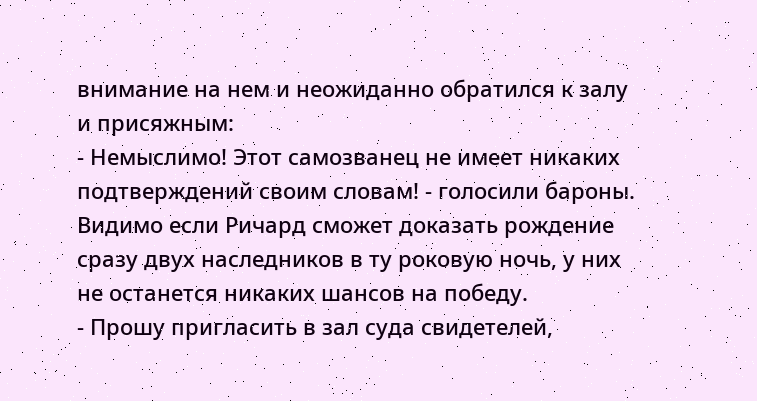внимание на нем и неожиданно обратился к залу и присяжным:
- Немыслимо! Этот самозванец не имеет никаких подтверждений своим словам! - голосили бароны. Видимо если Ричард сможет доказать рождение сразу двух наследников в ту роковую ночь, у них не останется никаких шансов на победу.
- Прошу пригласить в зал суда свидетелей,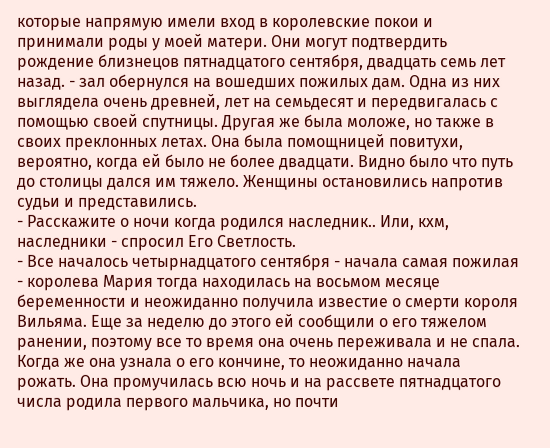которые напрямую имели вход в королевские покои и принимали роды у моей матери. Они могут подтвердить рождение близнецов пятнадцатого сентября, двадцать семь лет назад. - зал обернулся на вошедших пожилых дам. Одна из них выглядела очень древней, лет на семьдесят и передвигалась с помощью своей спутницы. Другая же была моложе, но также в своих преклонных летах. Она была помощницей повитухи, вероятно, когда ей было не более двадцати. Видно было что путь до столицы дался им тяжело. Женщины остановились напротив судьи и представились.
- Расскажите о ночи когда родился наследник.. Или, кхм, наследники - спросил Его Светлость.
- Все началось четырнадцатого сентября - начала самая пожилая - королева Мария тогда находилась на восьмом месяце беременности и неожиданно получила известие о смерти короля Вильяма. Еще за неделю до этого ей сообщили о его тяжелом ранении, поэтому все то время она очень переживала и не спала. Когда же она узнала о его кончине, то неожиданно начала рожать. Она промучилась всю ночь и на рассвете пятнадцатого числа родила первого мальчика, но почти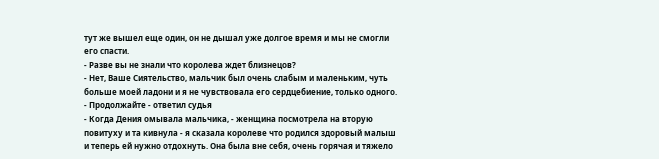тут же вышел еще один, он не дышал уже долгое время и мы не смогли его спасти.
- Разве вы не знали что королева ждет близнецов?
- Нет, Ваше Сиятельство, мальчик был очень слабым и маленьким, чуть больше моей ладони и я не чувствовала его сердцебиение, только одного.
- Продолжайте - ответил судья
- Когда Дения омывала мальчика, - женщина посмотрела на вторую повитуху и та кивнула - я сказала королеве что родился здоровый малыш и теперь ей нужно отдохнуть. Она была вне себя, очень горячая и тяжело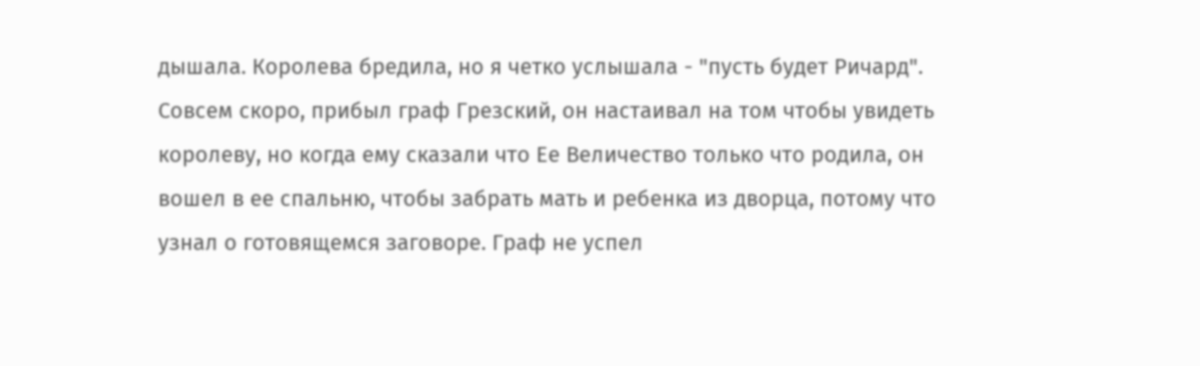дышала. Королева бредила, но я четко услышала - "пусть будет Ричард". Совсем скоро, прибыл граф Грезский, он настаивал на том чтобы увидеть королеву, но когда ему сказали что Ее Величество только что родила, он вошел в ее спальню, чтобы забрать мать и ребенка из дворца, потому что узнал о готовящемся заговоре. Граф не успел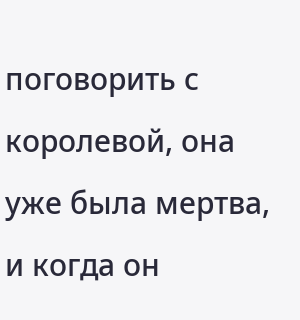поговорить с королевой, она уже была мертва, и когда он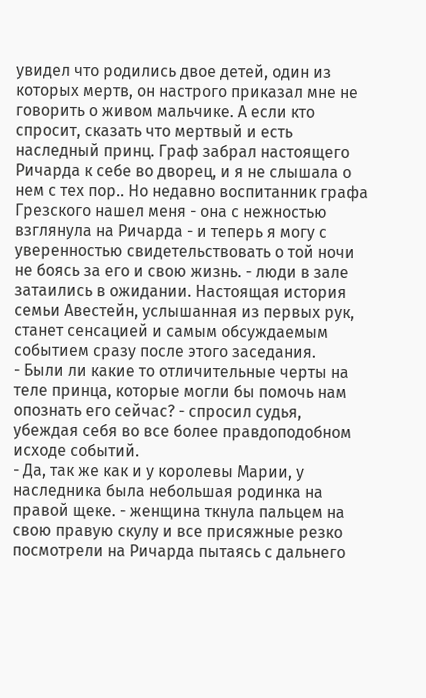увидел что родились двое детей, один из которых мертв, он настрого приказал мне не говорить о живом мальчике. А если кто спросит, сказать что мертвый и есть наследный принц. Граф забрал настоящего Ричарда к себе во дворец, и я не слышала о нем с тех пор.. Но недавно воспитанник графа Грезского нашел меня - она с нежностью взглянула на Ричарда - и теперь я могу с уверенностью свидетельствовать о той ночи не боясь за его и свою жизнь. - люди в зале затаились в ожидании. Настоящая история семьи Авестейн, услышанная из первых рук, станет сенсацией и самым обсуждаемым событием сразу после этого заседания.
- Были ли какие то отличительные черты на теле принца, которые могли бы помочь нам опознать его сейчас? - спросил судья, убеждая себя во все более правдоподобном исходе событий.
- Да, так же как и у королевы Марии, у наследника была небольшая родинка на правой щеке. - женщина ткнула пальцем на свою правую скулу и все присяжные резко посмотрели на Ричарда пытаясь с дальнего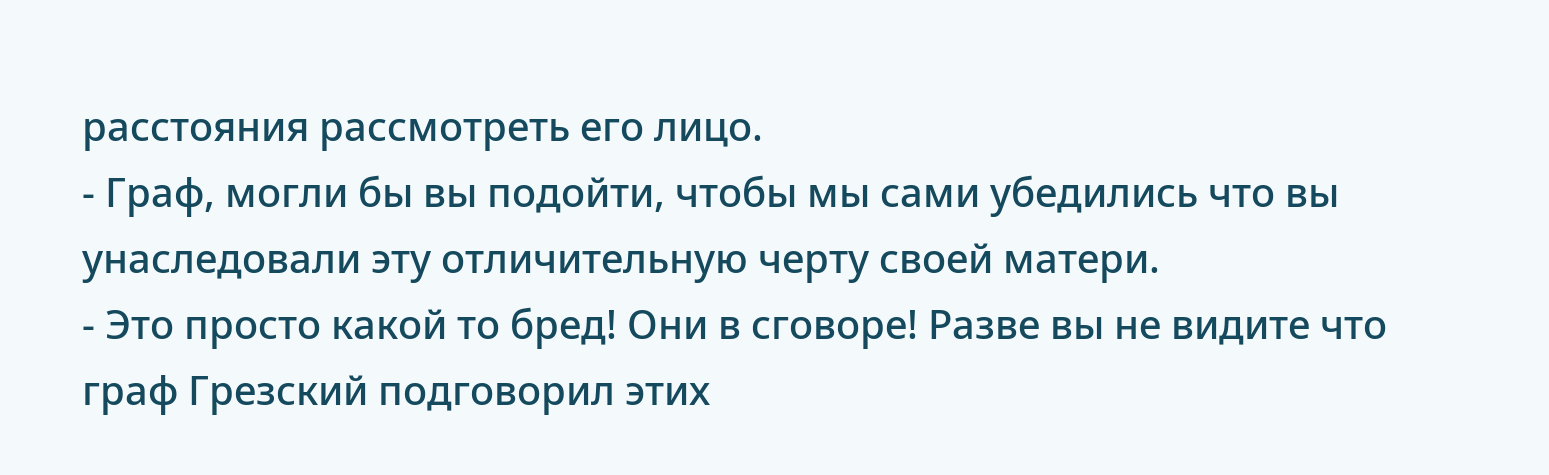расстояния рассмотреть его лицо.
- Граф, могли бы вы подойти, чтобы мы сами убедились что вы унаследовали эту отличительную черту своей матери.
- Это просто какой то бред! Они в сговоре! Разве вы не видите что граф Грезский подговорил этих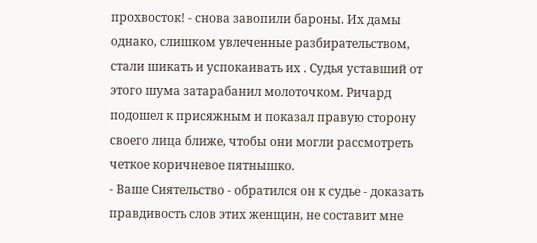прохвосток! - снова завопили бароны. Их дамы однако, слишком увлеченные разбирательством, стали шикать и успокаивать их . Судья уставший от этого шума затарабанил молоточком. Ричард подошел к присяжным и показал правую сторону своего лица ближе, чтобы они могли рассмотреть четкое коричневое пятнышко.
- Ваше Сиятельство - обратился он к судье - доказать правдивость слов этих женщин, не составит мне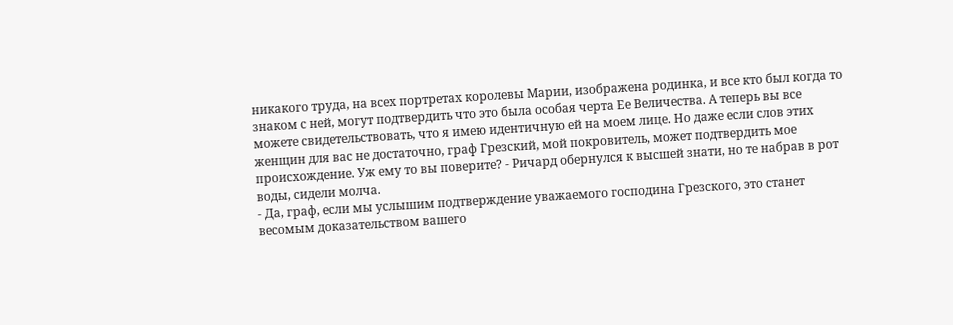никакого труда, на всех портретах королевы Марии, изображена родинка, и все кто был когда то знаком с ней, могут подтвердить что это была особая черта Ее Величества. А теперь вы все можете свидетельствовать, что я имею идентичную ей на моем лице. Но даже если слов этих женщин для вас не достаточно, граф Грезский, мой покровитель, может подтвердить мое происхождение. Уж ему то вы поверите? - Ричард обернулся к высшей знати, но те набрав в рот воды, сидели молча.
- Да, граф, если мы услышим подтверждение уважаемого господина Грезского, это станет весомым доказательством вашего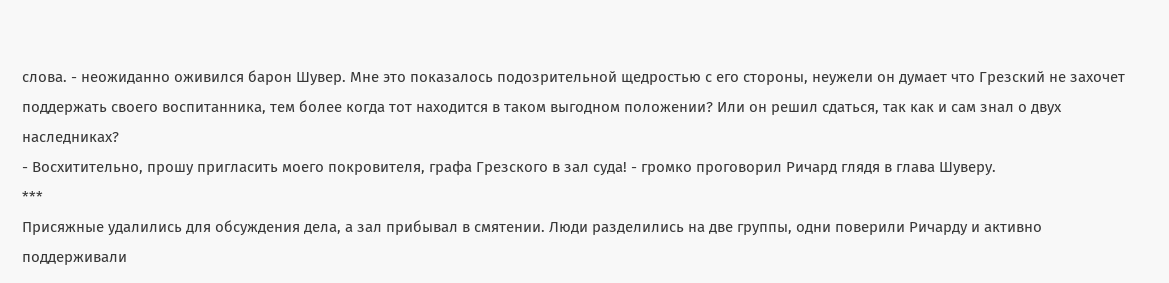слова. - неожиданно оживился барон Шувер. Мне это показалось подозрительной щедростью с его стороны, неужели он думает что Грезский не захочет поддержать своего воспитанника, тем более когда тот находится в таком выгодном положении? Или он решил сдаться, так как и сам знал о двух наследниках?
- Восхитительно, прошу пригласить моего покровителя, графа Грезского в зал суда! - громко проговорил Ричард глядя в глава Шуверу.
***
Присяжные удалились для обсуждения дела, а зал прибывал в смятении. Люди разделились на две группы, одни поверили Ричарду и активно поддерживали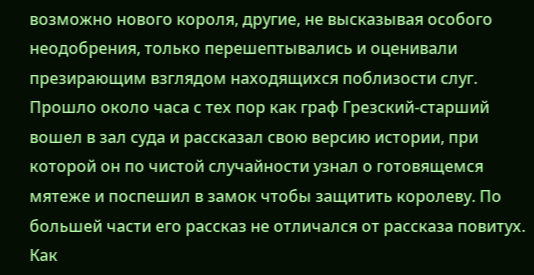возможно нового короля, другие, не высказывая особого неодобрения, только перешептывались и оценивали презирающим взглядом находящихся поблизости слуг. Прошло около часа с тех пор как граф Грезский-старший вошел в зал суда и рассказал свою версию истории, при которой он по чистой случайности узнал о готовящемся мятеже и поспешил в замок чтобы защитить королеву. По большей части его рассказ не отличался от рассказа повитух. Как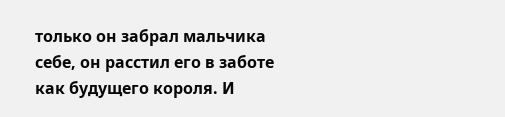только он забрал мальчика себе, он расстил его в заботе как будущего короля. И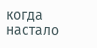когда настало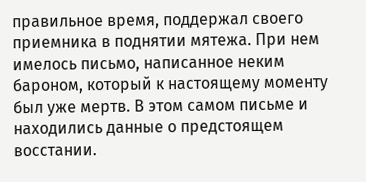правильное время, поддержал своего приемника в поднятии мятежа. При нем имелось письмо, написанное неким бароном, который к настоящему моменту был уже мертв. В этом самом письме и находились данные о предстоящем восстании.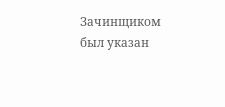Зачинщиком был указан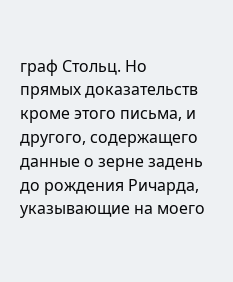граф Стольц. Но прямых доказательств кроме этого письма, и другого, содержащего данные о зерне задень до рождения Ричарда, указывающие на моего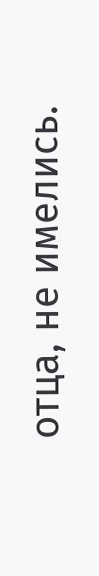отца, не имелись.